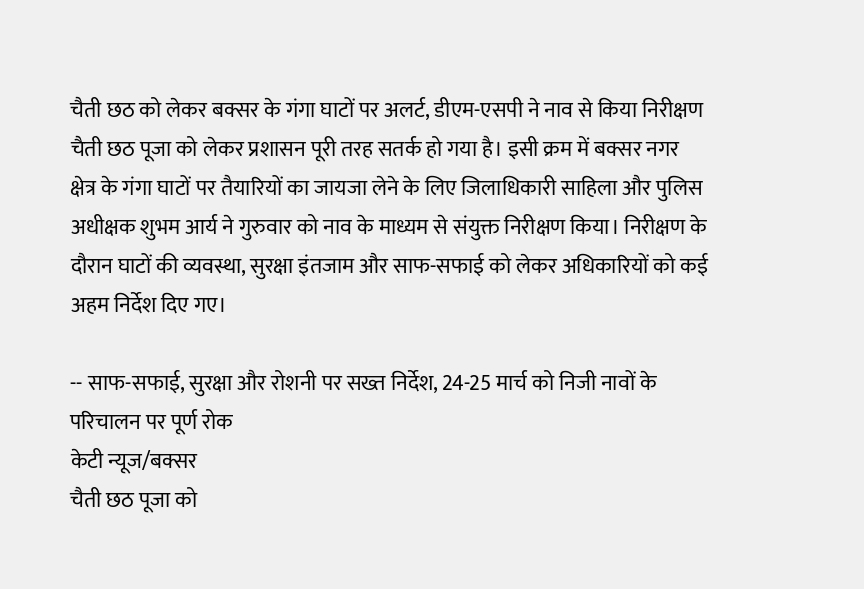चैती छठ को लेकर बक्सर के गंगा घाटों पर अलर्ट, डीएम-एसपी ने नाव से किया निरीक्षण
चैती छठ पूजा को लेकर प्रशासन पूरी तरह सतर्क हो गया है। इसी क्रम में बक्सर नगर क्षेत्र के गंगा घाटों पर तैयारियों का जायजा लेने के लिए जिलाधिकारी साहिला और पुलिस अधीक्षक शुभम आर्य ने गुरुवार को नाव के माध्यम से संयुक्त निरीक्षण किया। निरीक्षण के दौरान घाटों की व्यवस्था, सुरक्षा इंतजाम और साफ-सफाई को लेकर अधिकारियों को कई अहम निर्देश दिए गए।

-- साफ-सफाई, सुरक्षा और रोशनी पर सख्त निर्देश, 24-25 मार्च को निजी नावों के परिचालन पर पूर्ण रोक
केटी न्यूज/बक्सर
चैती छठ पूजा को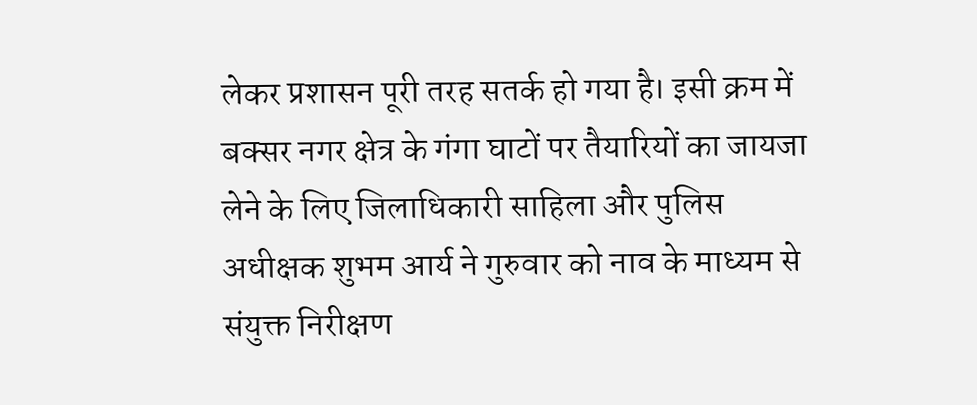लेकर प्रशासन पूरी तरह सतर्क हो गया है। इसी क्रम में बक्सर नगर क्षेत्र के गंगा घाटों पर तैयारियों का जायजा लेने के लिए जिलाधिकारी साहिला और पुलिस अधीक्षक शुभम आर्य ने गुरुवार को नाव के माध्यम से संयुक्त निरीक्षण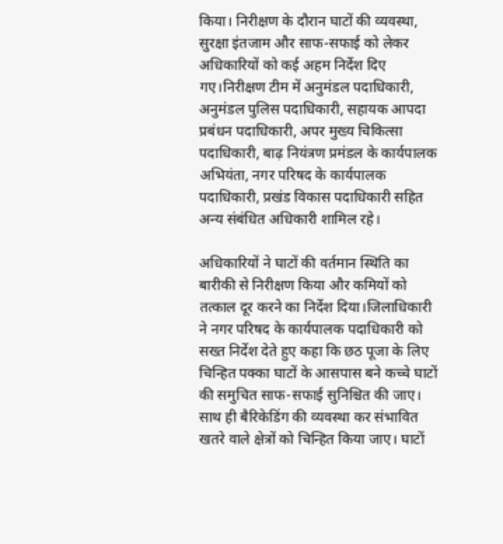किया। निरीक्षण के दौरान घाटों की व्यवस्था, सुरक्षा इंतजाम और साफ-सफाई को लेकर अधिकारियों को कई अहम निर्देश दिए गए।निरीक्षण टीम में अनुमंडल पदाधिकारी, अनुमंडल पुलिस पदाधिकारी, सहायक आपदा प्रबंधन पदाधिकारी, अपर मुख्य चिकित्सा पदाधिकारी, बाढ़ नियंत्रण प्रमंडल के कार्यपालक अभियंता, नगर परिषद के कार्यपालक पदाधिकारी, प्रखंड विकास पदाधिकारी सहित अन्य संबंधित अधिकारी शामिल रहे।

अधिकारियों ने घाटों की वर्तमान स्थिति का बारीकी से निरीक्षण किया और कमियों को तत्काल दूर करने का निर्देश दिया।जिलाधिकारी ने नगर परिषद के कार्यपालक पदाधिकारी को सख्त निर्देश देते हुए कहा कि छठ पूजा के लिए चिन्हित पक्का घाटों के आसपास बने कच्चे घाटों की समुचित साफ-सफाई सुनिश्चित की जाए। साथ ही बैरिकेडिंग की व्यवस्था कर संभावित खतरे वाले क्षेत्रों को चिन्हित किया जाए। घाटों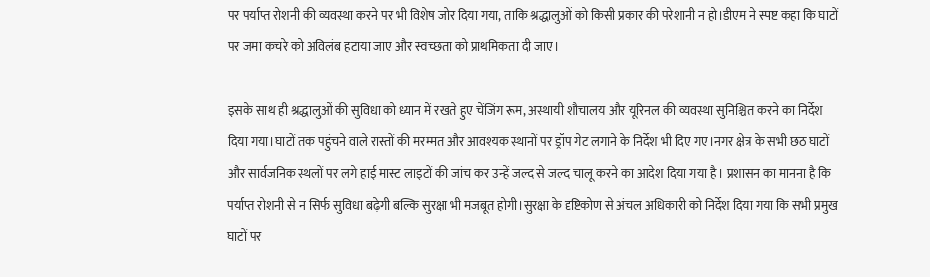पर पर्याप्त रोशनी की व्यवस्था करने पर भी विशेष जोर दिया गया, ताकि श्रद्धालुओं को किसी प्रकार की परेशानी न हो।डीएम ने स्पष्ट कहा कि घाटों पर जमा कचरे को अविलंब हटाया जाए और स्वच्छता को प्राथमिकता दी जाए।

इसके साथ ही श्रद्धालुओं की सुविधा को ध्यान में रखते हुए चेंजिंग रूम, अस्थायी शौचालय और यूरिनल की व्यवस्था सुनिश्चित करने का निर्देश दिया गया।घाटों तक पहुंचने वाले रास्तों की मरम्मत और आवश्यक स्थानों पर ड्रॉप गेट लगाने के निर्देश भी दिए गए।नगर क्षेत्र के सभी छठ घाटों और सार्वजनिक स्थलों पर लगे हाई मास्ट लाइटों की जांच कर उन्हें जल्द से जल्द चालू करने का आदेश दिया गया है। प्रशासन का मानना है कि पर्याप्त रोशनी से न सिर्फ सुविधा बढ़ेगी बल्कि सुरक्षा भी मजबूत होगी।सुरक्षा के दृष्टिकोण से अंचल अधिकारी को निर्देश दिया गया कि सभी प्रमुख घाटों पर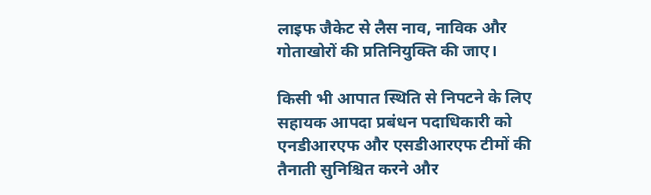लाइफ जैकेट से लैस नाव, नाविक और गोताखोरों की प्रतिनियुक्ति की जाए।

किसी भी आपात स्थिति से निपटने के लिए सहायक आपदा प्रबंधन पदाधिकारी को एनडीआरएफ और एसडीआरएफ टीमों की तैनाती सुनिश्चित करने और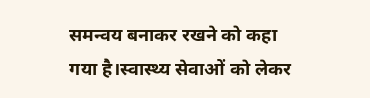समन्वय बनाकर रखने को कहा गया है।स्वास्थ्य सेवाओं को लेकर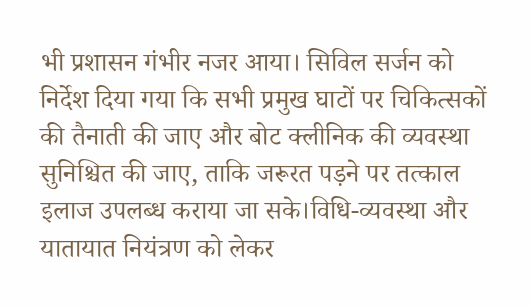भी प्रशासन गंभीर नजर आया। सिविल सर्जन को निर्देश दिया गया कि सभी प्रमुख घाटों पर चिकित्सकों की तैनाती की जाए और बोट क्लीनिक की व्यवस्था सुनिश्चित की जाए, ताकि जरूरत पड़ने पर तत्काल इलाज उपलब्ध कराया जा सके।विधि-व्यवस्था और यातायात नियंत्रण को लेकर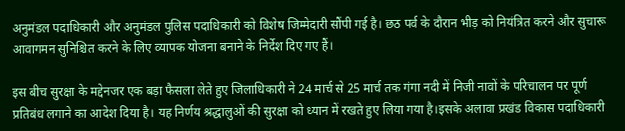अनुमंडल पदाधिकारी और अनुमंडल पुलिस पदाधिकारी को विशेष जिम्मेदारी सौंपी गई है। छठ पर्व के दौरान भीड़ को नियंत्रित करने और सुचारू आवागमन सुनिश्चित करने के लिए व्यापक योजना बनाने के निर्देश दिए गए हैं।

इस बीच सुरक्षा के मद्देनजर एक बड़ा फैसला लेते हुए जिलाधिकारी ने 24 मार्च से 25 मार्च तक गंगा नदी में निजी नावों के परिचालन पर पूर्ण प्रतिबंध लगाने का आदेश दिया है। यह निर्णय श्रद्धालुओं की सुरक्षा को ध्यान में रखते हुए लिया गया है।इसके अलावा प्रखंड विकास पदाधिकारी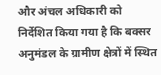और अंचल अधिकारी को निर्देशित किया गया है कि बक्सर अनुमंडल के ग्रामीण क्षेत्रों में स्थित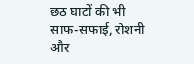छठ घाटों की भी साफ-सफाई, रोशनी और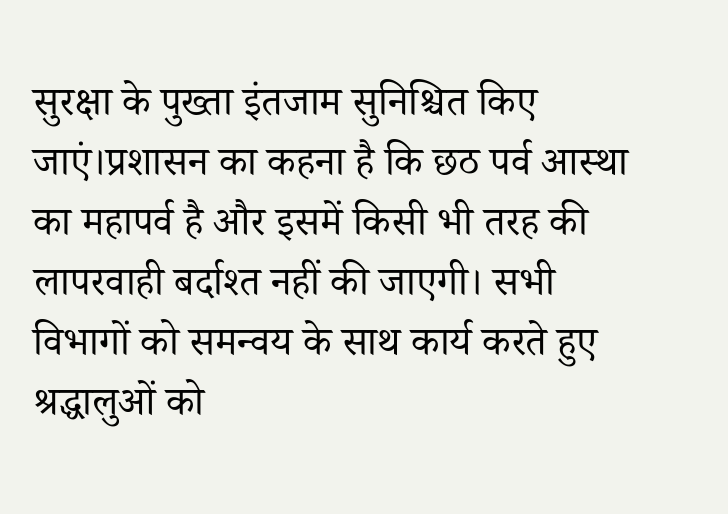सुरक्षा के पुख्ता इंतजाम सुनिश्चित किए जाएं।प्रशासन का कहना है कि छठ पर्व आस्था का महापर्व है और इसमें किसी भी तरह की लापरवाही बर्दाश्त नहीं की जाएगी। सभी विभागों को समन्वय के साथ कार्य करते हुए श्रद्धालुओं को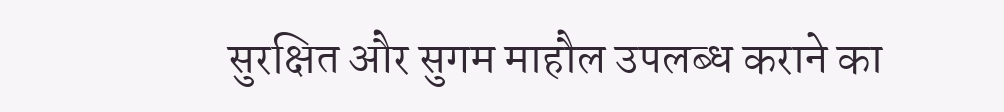सुरक्षित और सुगम माहौल उपलब्ध कराने का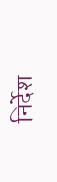निर्देश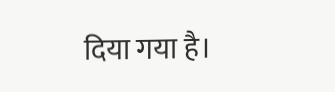दिया गया है।